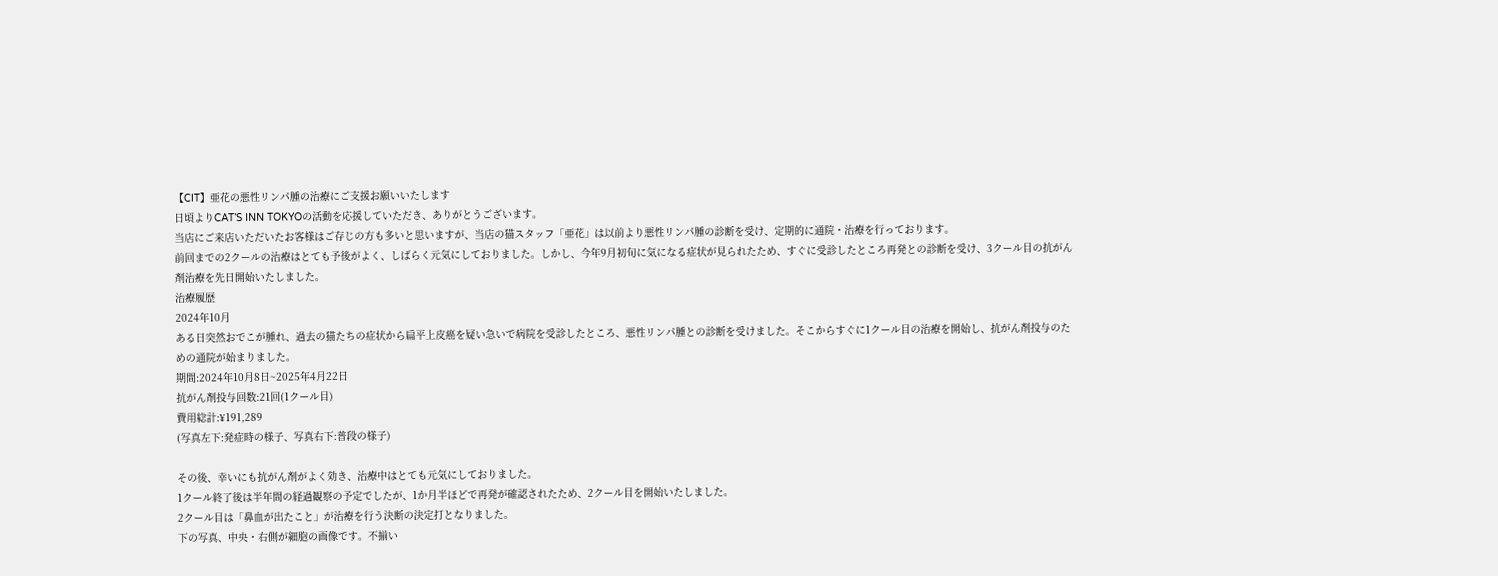【CIT】亜花の悪性リンパ腫の治療にご支援お願いいたします
日頃よりCAT’S INN TOKYOの活動を応援していただき、ありがとうございます。
当店にご来店いただいたお客様はご存じの方も多いと思いますが、当店の猫スタッフ「亜花」は以前より悪性リンパ腫の診断を受け、定期的に通院・治療を行っております。
前回までの2クールの治療はとても予後がよく、しばらく元気にしておりました。しかし、今年9月初旬に気になる症状が見られたため、すぐに受診したところ再発との診断を受け、3クール目の抗がん剤治療を先日開始いたしました。
治療履歴
2024年10月
ある日突然おでこが腫れ、過去の猫たちの症状から扁平上皮癌を疑い急いで病院を受診したところ、悪性リンパ腫との診断を受けました。そこからすぐに1クール目の治療を開始し、抗がん剤投与のための通院が始まりました。
期間:2024年10月8日~2025年4月22日
抗がん剤投与回数:21回(1クール目)
費用総計:¥191,289
(写真左下:発症時の様子、写真右下:普段の様子)

その後、幸いにも抗がん剤がよく効き、治療中はとても元気にしておりました。
1クール終了後は半年間の経過観察の予定でしたが、1か月半ほどで再発が確認されたため、2クール目を開始いたしました。
2クール目は「鼻血が出たこと」が治療を行う決断の決定打となりました。
下の写真、中央・右側が細胞の画像です。不揃い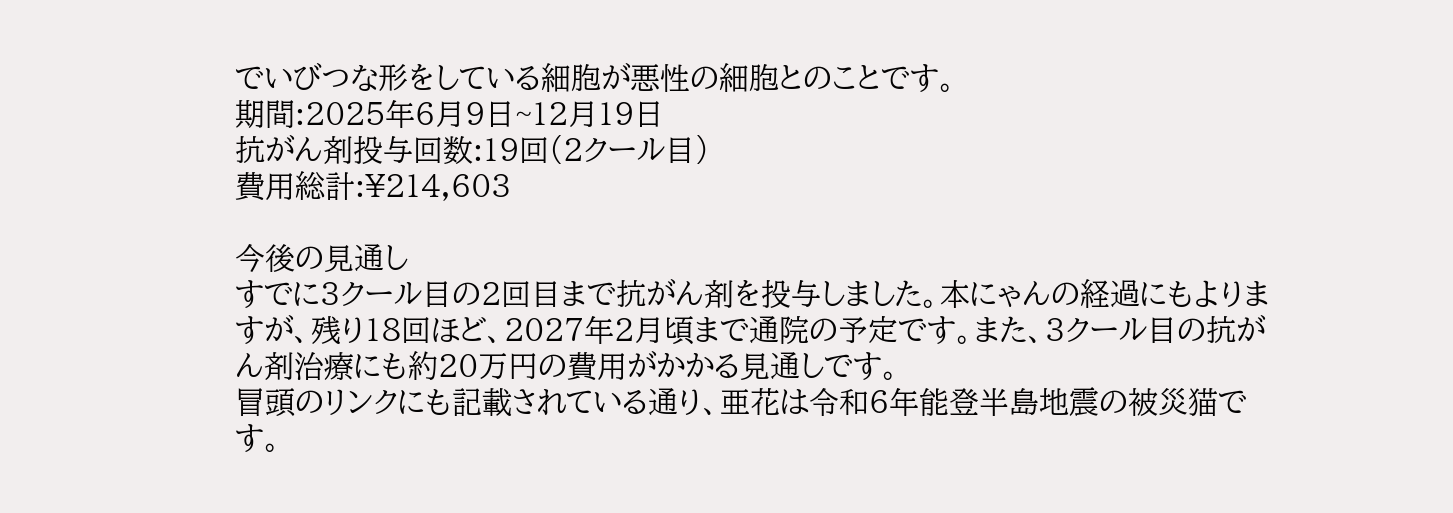でいびつな形をしている細胞が悪性の細胞とのことです。
期間:2025年6月9日~12月19日
抗がん剤投与回数:19回(2クール目)
費用総計:¥214,603

今後の見通し
すでに3クール目の2回目まで抗がん剤を投与しました。本にゃんの経過にもよりますが、残り18回ほど、2027年2月頃まで通院の予定です。また、3クール目の抗がん剤治療にも約20万円の費用がかかる見通しです。
冒頭のリンクにも記載されている通り、亜花は令和6年能登半島地震の被災猫です。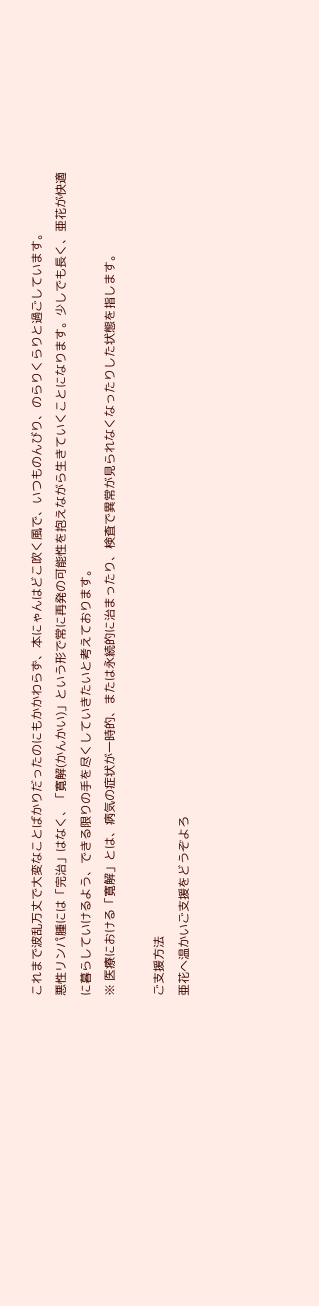これまで波乱万丈で大変なことばかりだったのにもかかわらず、本にゃんはどこ吹く風で、いつものんびり、のらりくらりと過ごしています。
悪性リンパ腫には「完治」はなく、「寛解(かんかい)」という形で常に再発の可能性を抱えながら生きていくことになります。少しでも長く、亜花が快適に暮らしていけるよう、できる限りの手を尽くしていきたいと考えております。
※ 医療における「寛解」とは、病気の症状が一時的、または永続的に治まったり、検査で異常が見られなくなったりした状態を指します。

ご支援方法
亜花へ温かいご支援をどうぞよろ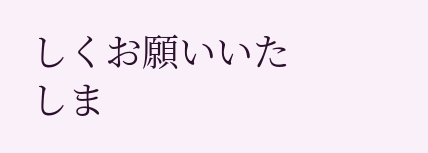しくお願いいたしま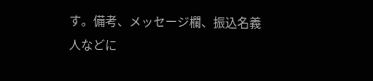す。備考、メッセージ欄、振込名義人などに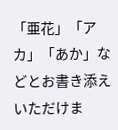「亜花」「アカ」「あか」などとお書き添えいただけま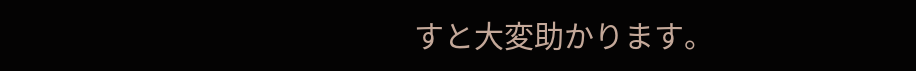すと大変助かります。